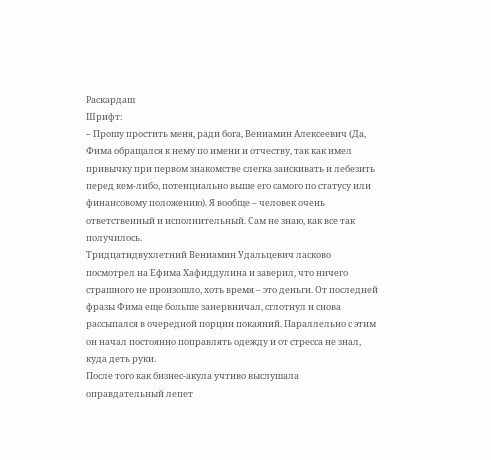Раскардаш
Шрифт:
– Прошу простить меня, ради бога, Вениамин Алексеевич (Да, Фима обращался к нему по имени и отчеству, так как имел привычку при первом знакомстве слегка заискивать и лебезить перед кем-либо, потенциально выше его самого по статусу или финансовому положению). Я вообще – человек очень ответственный и исполнительный. Сам не знаю, как все так получилось.
Тридцатидвухлетний Вениамин Удальцевич ласково посмотрел на Ефима Хафиддулина и заверил, что ничего страшного не произошло, хоть время – это деньги. От последней фразы Фима еще больше занервничал, сглотнул и снова рассыпался в очередной порции покаяний. Параллельно с этим он начал постоянно поправлять одежду и от стресса не знал, куда деть руки.
После того как бизнес-акула учтиво выслушала оправдательный лепет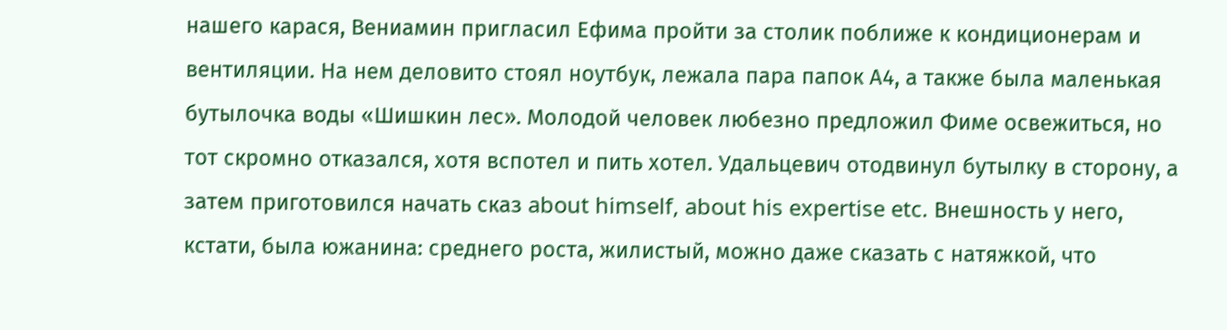нашего карася, Вениамин пригласил Ефима пройти за столик поближе к кондиционерам и вентиляции. На нем деловито стоял ноутбук, лежала пара папок А4, а также была маленькая бутылочка воды «Шишкин лес». Молодой человек любезно предложил Фиме освежиться, но тот скромно отказался, хотя вспотел и пить хотел. Удальцевич отодвинул бутылку в сторону, а затем приготовился начать сказ about himself, about his expertise etc. Внешность у него, кстати, была южанина: среднего роста, жилистый, можно даже сказать с натяжкой, что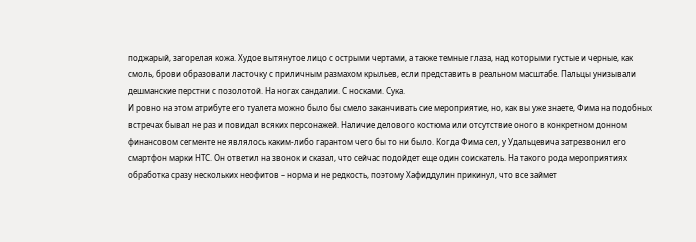поджарый, загорелая кожа. Худое вытянутое лицо с острыми чертами, а также темные глаза, над которыми густые и черные, как смоль, брови образовали ласточку с приличным размахом крыльев, если представить в реальном масштабе. Пальцы унизывали дешманские перстни с позолотой. На ногах сандалии. С носками. Сука.
И ровно на этом атрибуте его туалета можно было бы смело заканчивать сие мероприятие, но, как вы уже знаете, Фима на подобных встречах бывал не раз и повидал всяких персонажей. Наличие делового костюма или отсутствие оного в конкретном донном финансовом сегменте не являлось каким-либо гарантом чего бы то ни было. Когда Фима сел, у Удальцевича затрезвонил его смартфон марки HTC. Он ответил на звонок и сказал, что сейчас подойдет еще один соискатель. На такого рода мероприятиях обработка сразу нескольких неофитов – норма и не редкость, поэтому Хафиддулин прикинул, что все займет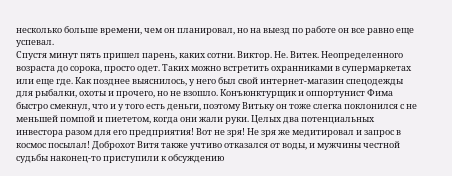несколько больше времени, чем он планировал, но на выезд по работе он все равно еще успевал.
Спустя минут пять пришел парень, каких сотни. Виктор. Не. Витек. Неопределенного возраста до сорока, просто одет. Таких можно встретить охранниками в супермаркетах или еще где. Как позднее выяснилось, у него был свой интернет-магазин спецодежды для рыбалки, охоты и прочего, но не взошло. Конъюнктурщик и оппортунист Фима быстро смекнул, что и у того есть деньги, поэтому Витьку он тоже слегка поклонился с не меньшей помпой и пиететом, когда они жали руки. Целых два потенциальных инвестора разом для его предприятия! Вот не зря! Не зря же медитировал и запрос в космос посылал! Доброхот Витя также учтиво отказался от воды, и мужчины честной судьбы наконец-то приступили к обсуждению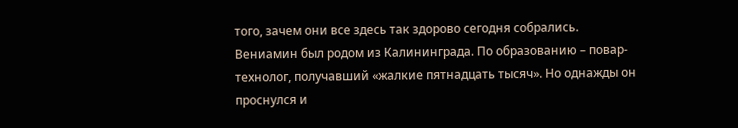того, зачем они все здесь так здорово сегодня собрались.
Вениамин был родом из Калининграда. По образованию – повар-технолог, получавший «жалкие пятнадцать тысяч». Но однажды он проснулся и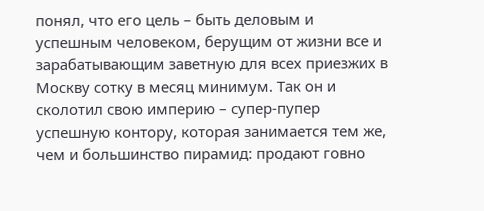понял, что его цель – быть деловым и успешным человеком, берущим от жизни все и зарабатывающим заветную для всех приезжих в Москву сотку в месяц минимум. Так он и сколотил свою империю – супер-пупер успешную контору, которая занимается тем же, чем и большинство пирамид: продают говно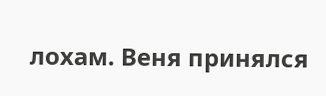лохам. Веня принялся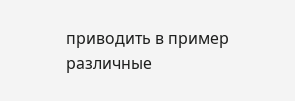приводить в пример различные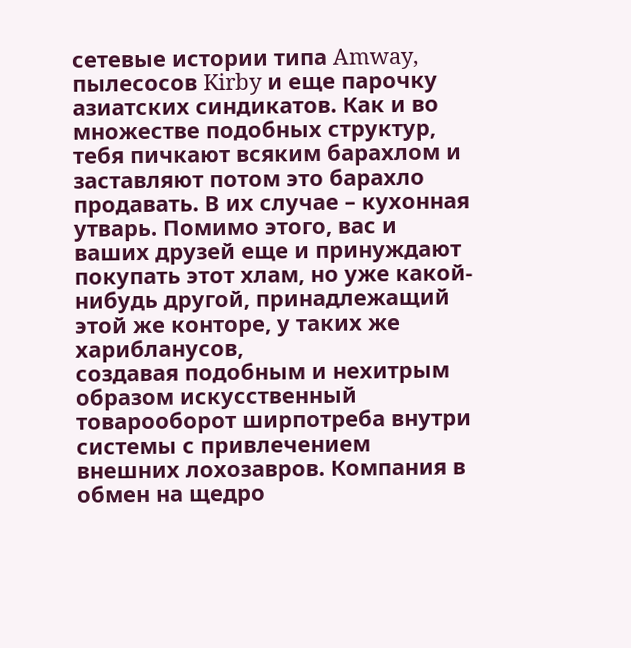сетевые истории типа Amway, пылесосов Kirby и еще парочку азиатских синдикатов. Как и во множестве подобных структур, тебя пичкают всяким барахлом и заставляют потом это барахло продавать. В их случае – кухонная утварь. Помимо этого, вас и ваших друзей еще и принуждают покупать этот хлам, но уже какой-нибудь другой, принадлежащий этой же конторе, у таких же харибланусов,
создавая подобным и нехитрым образом искусственный товарооборот ширпотреба внутри системы с привлечением внешних лохозавров. Компания в обмен на щедро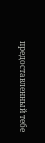предоставленный тебе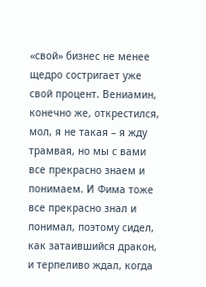«свой» бизнес не менее щедро состригает уже свой процент. Вениамин, конечно же, открестился, мол, я не такая – я жду трамвая, но мы с вами все прекрасно знаем и понимаем. И Фима тоже все прекрасно знал и понимал, поэтому сидел, как затаившийся дракон, и терпеливо ждал, когда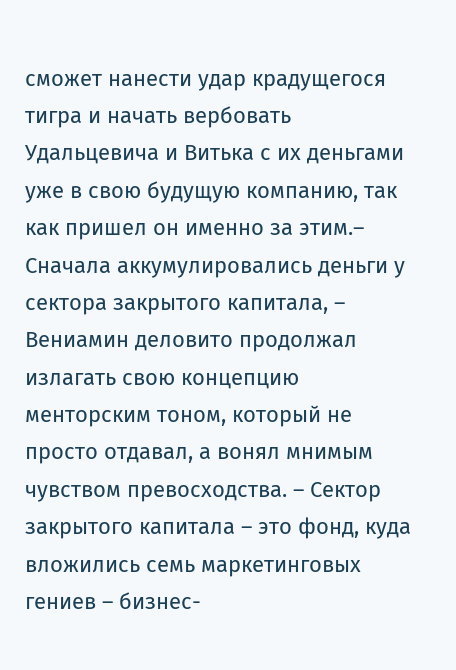сможет нанести удар крадущегося тигра и начать вербовать Удальцевича и Витька с их деньгами уже в свою будущую компанию, так как пришел он именно за этим.– Сначала аккумулировались деньги у сектора закрытого капитала, – Вениамин деловито продолжал излагать свою концепцию менторским тоном, который не просто отдавал, а вонял мнимым чувством превосходства. – Сектор закрытого капитала – это фонд, куда вложились семь маркетинговых гениев – бизнес-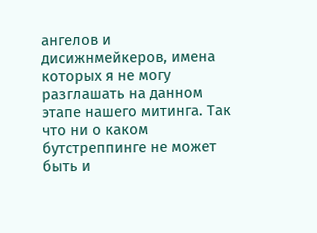ангелов и дисижнмейкеров, имена которых я не могу разглашать на данном этапе нашего митинга. Так что ни о каком бутстреппинге не может быть и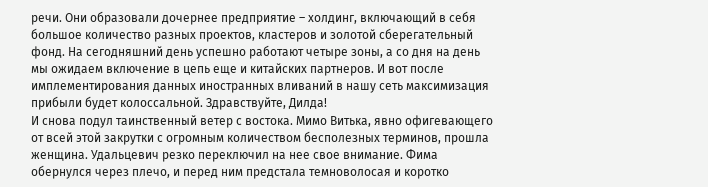речи. Они образовали дочернее предприятие – холдинг, включающий в себя большое количество разных проектов, кластеров и золотой сберегательный фонд. На сегодняшний день успешно работают четыре зоны, а со дня на день мы ожидаем включение в цепь еще и китайских партнеров. И вот после имплементирования данных иностранных вливаний в нашу сеть максимизация прибыли будет колоссальной. Здравствуйте, Дилда!
И снова подул таинственный ветер с востока. Мимо Витька, явно офигевающего от всей этой закрутки с огромным количеством бесполезных терминов, прошла женщина. Удальцевич резко переключил на нее свое внимание. Фима обернулся через плечо, и перед ним предстала темноволосая и коротко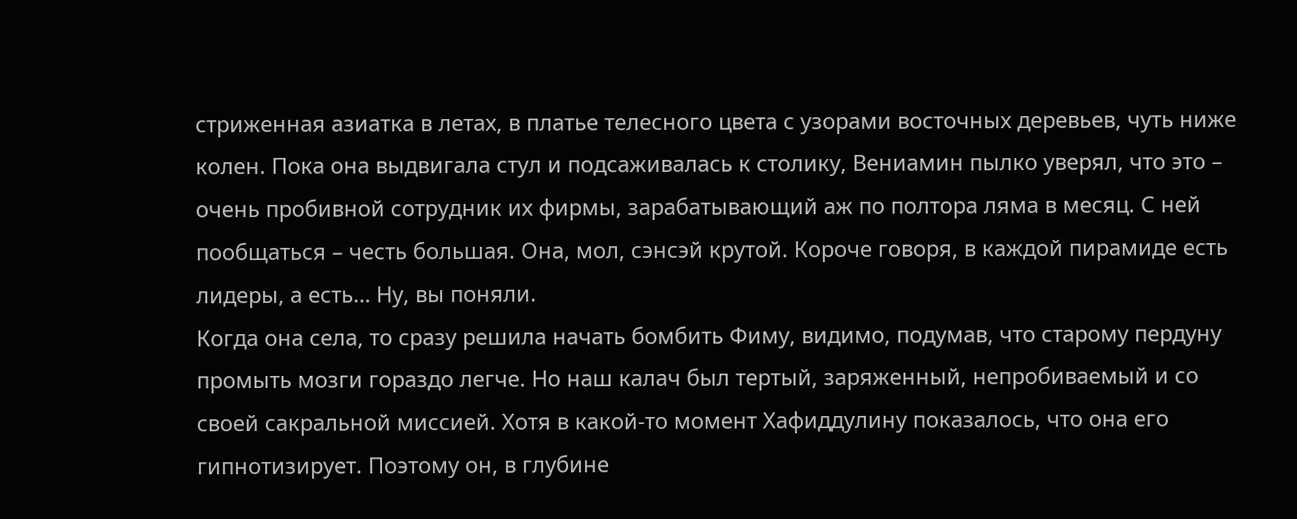стриженная азиатка в летах, в платье телесного цвета с узорами восточных деревьев, чуть ниже колен. Пока она выдвигала стул и подсаживалась к столику, Вениамин пылко уверял, что это – очень пробивной сотрудник их фирмы, зарабатывающий аж по полтора ляма в месяц. С ней пообщаться – честь большая. Она, мол, сэнсэй крутой. Короче говоря, в каждой пирамиде есть лидеры, а есть… Ну, вы поняли.
Когда она села, то сразу решила начать бомбить Фиму, видимо, подумав, что старому пердуну промыть мозги гораздо легче. Но наш калач был тертый, заряженный, непробиваемый и со своей сакральной миссией. Хотя в какой-то момент Хафиддулину показалось, что она его гипнотизирует. Поэтому он, в глубине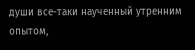души все-таки наученный утренним опытом,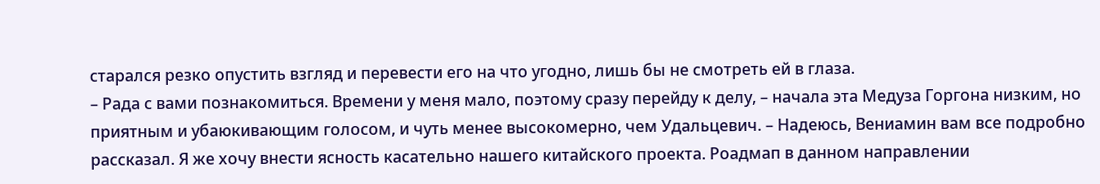старался резко опустить взгляд и перевести его на что угодно, лишь бы не смотреть ей в глаза.
– Рада с вами познакомиться. Времени у меня мало, поэтому сразу перейду к делу, – начала эта Медуза Горгона низким, но приятным и убаюкивающим голосом, и чуть менее высокомерно, чем Удальцевич. – Надеюсь, Вениамин вам все подробно рассказал. Я же хочу внести ясность касательно нашего китайского проекта. Роадмап в данном направлении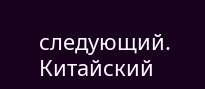следующий. Китайский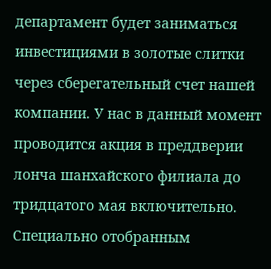департамент будет заниматься инвестициями в золотые слитки через сберегательный счет нашей компании. У нас в данный момент проводится акция в преддверии лонча шанхайского филиала до тридцатого мая включительно. Специально отобранным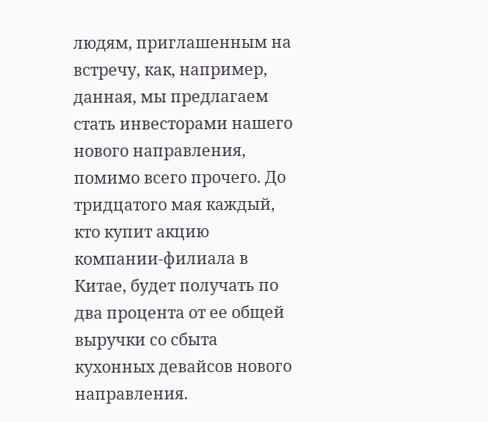людям, приглашенным на встречу, как, например, данная, мы предлагаем стать инвесторами нашего нового направления, помимо всего прочего. До тридцатого мая каждый, кто купит акцию компании-филиала в Китае, будет получать по два процента от ее общей выручки со сбыта кухонных девайсов нового направления.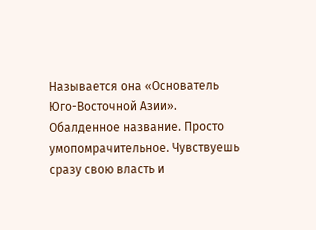Называется она «Основатель Юго-Восточной Азии».
Обалденное название. Просто умопомрачительное. Чувствуешь сразу свою власть и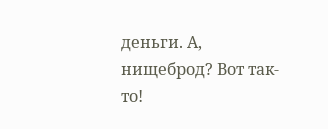деньги. А, нищеброд? Вот так-то!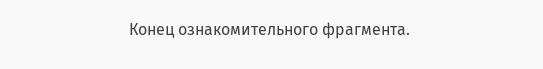Конец ознакомительного фрагмента.